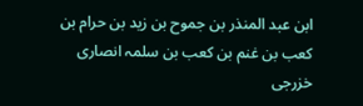ابن عبد المنذر بن جموح بن زید بن حرام بن کعب بن غنم بن کعب بن سلمہ انصاری خزرجی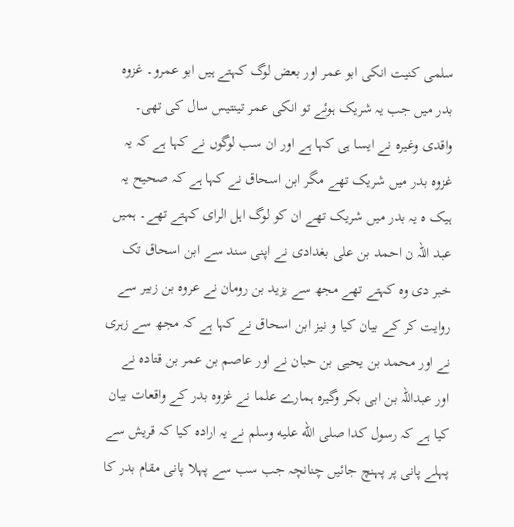سلمی کنیت انکی ابو عمر اور بعض لوگ کہتے ہیں ابو عمرو۔ غزوہ بدر میں جب یہ شریک ہوئے تو انکی عمر تینتیس سال کی تھی۔ واقدی وغیرہ نے ایسا ہی کہا ہے اور ان سب لوگوں نے کہا ہے کہ یہ غزوہ بدر میں شریک تھے مگر ابن اسحاق نے کہا ہے کہ صحیح یہ ہیک ہ یہ بدر میں شریک تھے ان کو لوگ اہل الرای کہتے تھے۔ ہمیں عبد اللہ ن احمد بن علی بغدادی نے اپنی سند سے ابن اسحاق تک خبر دی وہ کہتے تھے مجھ سے یزید بن رومان نے عروہ بن زبیر سے روایت کر کے بیان کیا و نیز ابن اسحاق نے کہا ہے کہ مجھ سے زہری نے اور محمد بن یحیی بن حبان نے اور عاصم بن عمر بن قتادہ نے اور عبداللہ بن ابی بکر وگیرہ ہمارے علما نے غزوہ بدر کے واقعات بیان کیا ہے کہ رسول کدا صلى الله عليه وسلم نے یہ ارادہ کیا کہ قریش سے پہلے پانی پر پہنچ جائیں چنانچہ جب سب سے پہلا پانی مقام بدر کا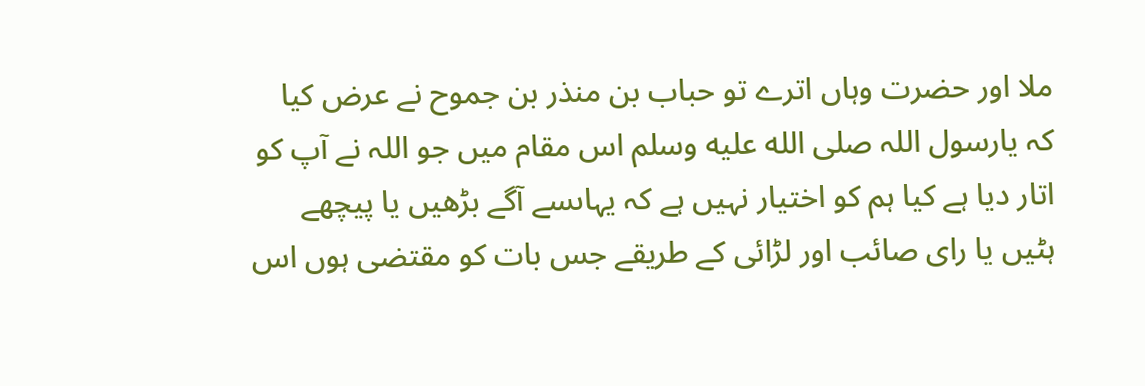ملا اور حضرت وہاں اترے تو حباب بن منذر بن جموح نے عرض کیا کہ یارسول اللہ صلى الله عليه وسلم اس مقام میں جو اللہ نے آپ کو اتار دیا ہے کیا ہم کو اختیار نہیں ہے کہ یہاںسے آگے بڑھیں یا پیچھے ہٹیں یا رای صائب اور لڑائی کے طریقے جس بات کو مقتضی ہوں اس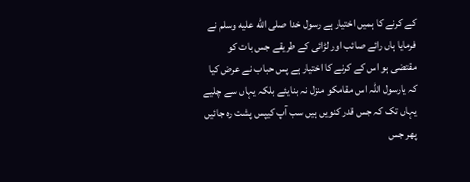کے کرنے کا ہمیں اختیار ہے رسول خدا صلى الله عليه وسلم نے فرمایا ہاں رائے صائب اور لڑائی کے طریقے جس بات کو مقتضی ہو اس کے کرنے کا اختیار ہے پس حباب نے عرض کیا کہ یارسول اللہ اس مقامکو منزل نہ بنایئے بلکہ یہاں سے چلیے یہاں تک کہ جس قدر کنویں ہیں سب آپ کیپس پشت رہ جائیں پھر جس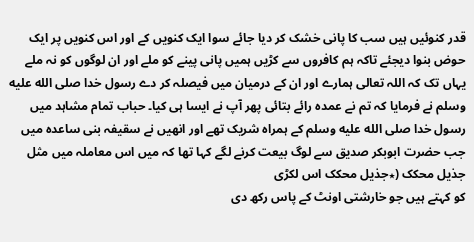قدر کنوئیں ہیں سب کا پانی خشک کر دیا جائے سوا ایک کنویں کے اور اس کنویں پر ایک حوض بنوا دیجئے تاکہ ہم کافروں سے کڑیں ہمیں پانی پینے کو ملے اور ان لوگوں کو نہ ملے یہاں تک کہ اللہ تعالی ہمارے اور ان کے درمیان میں فیصلہ کر دے رسول خدا صلى الله عليه وسلم نے فرمایا کہ تم نے عمدہ رائے بتائی پھر آپ نے ایسا ہی کیا۔ حباب تمام مشاہد میں رسول خدا صلى الله عليه وسلم کے ہمراہ شریک تھے اور انھیں نے سقیفہ بنی ساعدہ میں جب حضرت ابوبکر صدیق سے لوگ بیعت کرنے لگے کہا تھا کہ میں اس معاملہ میں مثل جذیل محکک (٭جذیل محکک اس لکڑی
کو کہتے ہیں جو خارشتی اونٹ کے پاس رکھ دی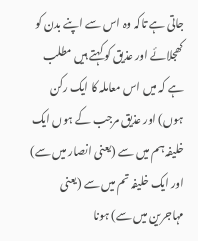جاتی ہے تاکہ وہ اس سے اپنے بدن کو کھجلائے اور عذیق کو کہتے ہیں مطلب ہے کہ میں اس معاملہ کا ایک رکن ہوں) اور عذیق مرجب کے ہوں ایک خلیفہ ہم میں سے (یعنی انصار میں سے) اور ایک خلیفہ تم میں سے (یعنی مہاجرین میں سے) ہونا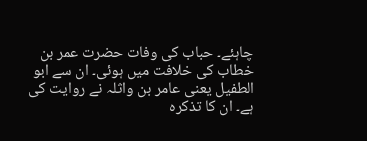چاہئے۔ حباب کی وفات حضرت عمر بن خطاب کی خلافت میں ہوئی۔ ان سے ابو الطفیل یعنی عامر بن واثلہ نے روایت کی ہے۔ ان کا تذکرہ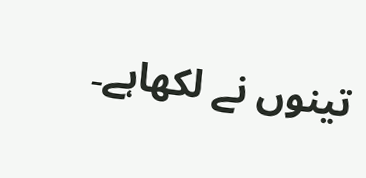تینوں نے لکھاہے۔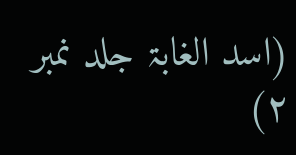(اسد الغابۃ جلد نمبر ۲)